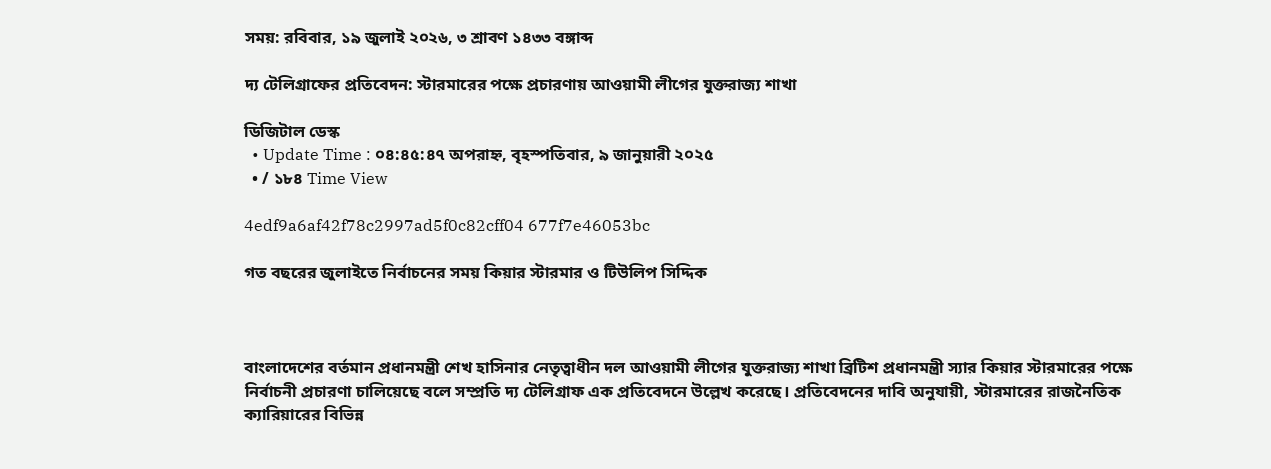সময়: রবিবার, ১৯ জুলাই ২০২৬, ৩ শ্রাবণ ১৪৩৩ বঙ্গাব্দ

দ্য টেলিগ্রাফের প্রতিবেদন: স্টারমারের পক্ষে প্রচারণায় আওয়ামী লীগের যুক্তরাজ্য শাখা

ডিজিটাল ডেস্ক
  • Update Time : ০৪:৪৫:৪৭ অপরাহ্ন, বৃহস্পতিবার, ৯ জানুয়ারী ২০২৫
  • / ১৮৪ Time View

4edf9a6af42f78c2997ad5f0c82cff04 677f7e46053bc

গত বছরের জুলাইতে নির্বাচনের সময় কিয়ার স্টারমার ও টিউলিপ সিদ্দিক



বাংলাদেশের বর্তমান প্রধানমন্ত্রী শেখ হাসিনার নেতৃত্বাধীন দল আওয়ামী লীগের যুক্তরাজ্য শাখা ব্রিটিশ প্রধানমন্ত্রী স্যার কিয়ার স্টারমারের পক্ষে নির্বাচনী প্রচারণা চালিয়েছে বলে সম্প্রতি দ্য টেলিগ্রাফ এক প্রতিবেদনে উল্লেখ করেছে। প্রতিবেদনের দাবি অনুযায়ী, স্টারমারের রাজনৈতিক ক্যারিয়ারের বিভিন্ন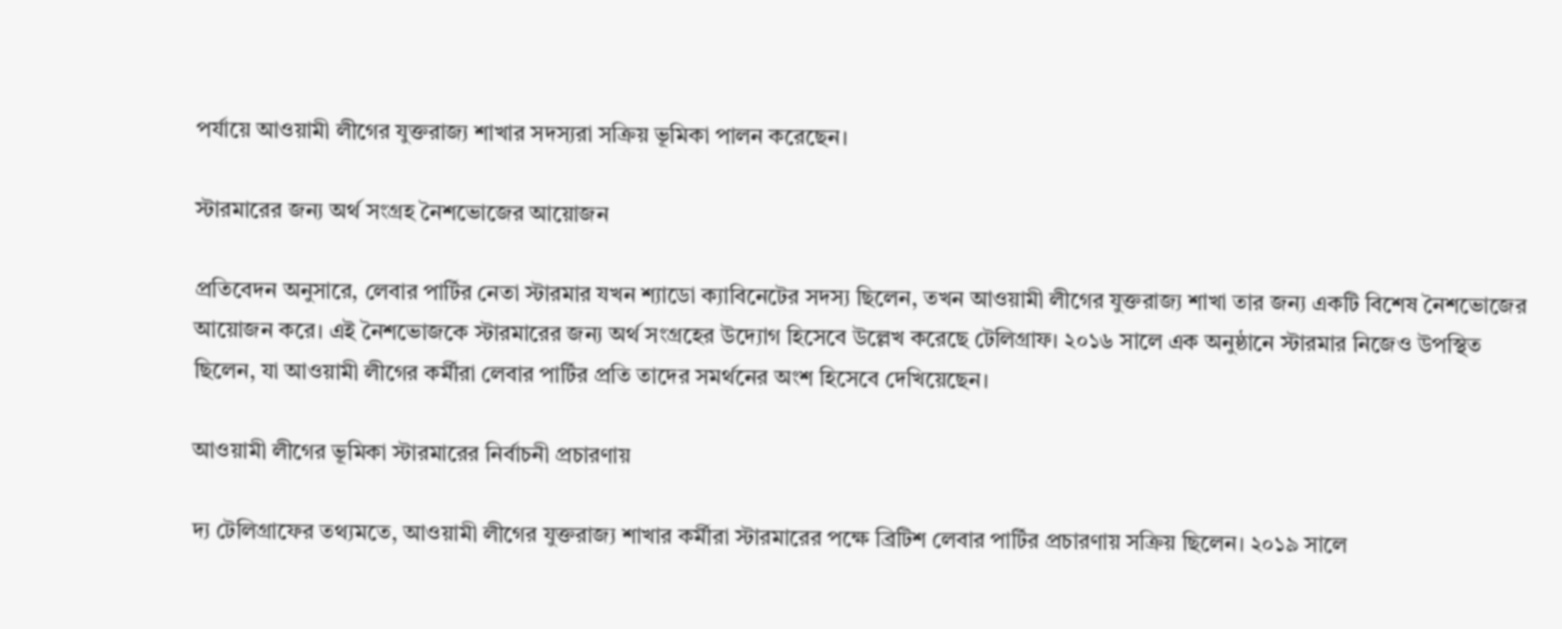পর্যায়ে আওয়ামী লীগের যুক্তরাজ্য শাখার সদস্যরা সক্রিয় ভূমিকা পালন করেছেন।

স্টারমারের জন্য অর্থ সংগ্রহ নৈশভোজের আয়োজন

প্রতিবেদন অনুসারে, লেবার পার্টির নেতা স্টারমার যখন শ্যাডো ক্যাবিনেটের সদস্য ছিলেন, তখন আওয়ামী লীগের যুক্তরাজ্য শাখা তার জন্য একটি বিশেষ নৈশভোজের আয়োজন করে। এই নৈশভোজকে স্টারমারের জন্য অর্থ সংগ্রহের উদ্যোগ হিসেবে উল্লেখ করেছে টেলিগ্রাফ। ২০১৬ সালে এক অনুষ্ঠানে স্টারমার নিজেও উপস্থিত ছিলেন, যা আওয়ামী লীগের কর্মীরা লেবার পার্টির প্রতি তাদের সমর্থনের অংশ হিসেবে দেখিয়েছেন।

আওয়ামী লীগের ভূমিকা স্টারমারের নির্বাচনী প্রচারণায়

দ্য টেলিগ্রাফের তথ্যমতে, আওয়ামী লীগের যুক্তরাজ্য শাখার কর্মীরা স্টারমারের পক্ষে ব্রিটিশ লেবার পার্টির প্রচারণায় সক্রিয় ছিলেন। ২০১৯ সালে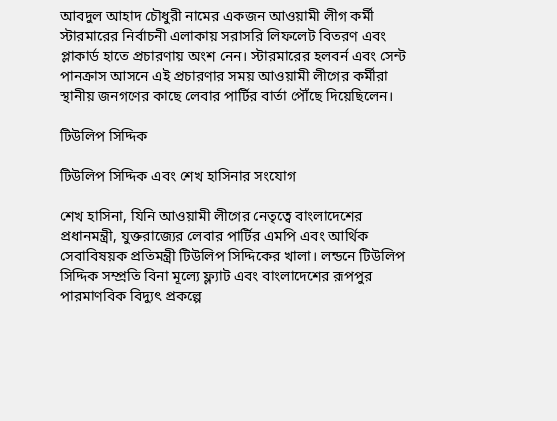আবদুল আহাদ চৌধুরী নামের একজন আওয়ামী লীগ কর্মী স্টারমারের নির্বাচনী এলাকায় সরাসরি লিফলেট বিতরণ এবং প্লাকার্ড হাতে প্রচারণায় অংশ নেন। স্টারমারের হলবর্ন এবং সেন্ট পানক্রাস আসনে এই প্রচারণার সময় আওয়ামী লীগের কর্মীরা স্থানীয় জনগণের কাছে লেবার পার্টির বার্তা পৌঁছে দিয়েছিলেন।

টিউলিপ সিদ্দিক

টিউলিপ সিদ্দিক এবং শেখ হাসিনার সংযোগ

শেখ হাসিনা, যিনি আওয়ামী লীগের নেতৃত্বে বাংলাদেশের প্রধানমন্ত্রী, যুক্তরাজ্যের লেবার পার্টির এমপি এবং আর্থিক সেবাবিষয়ক প্রতিমন্ত্রী টিউলিপ সিদ্দিকের খালা। লন্ডনে টিউলিপ সিদ্দিক সম্প্রতি বিনা মূল্যে ফ্ল্যাট এবং বাংলাদেশের রূপপুর পারমাণবিক বিদ্যুৎ প্রকল্পে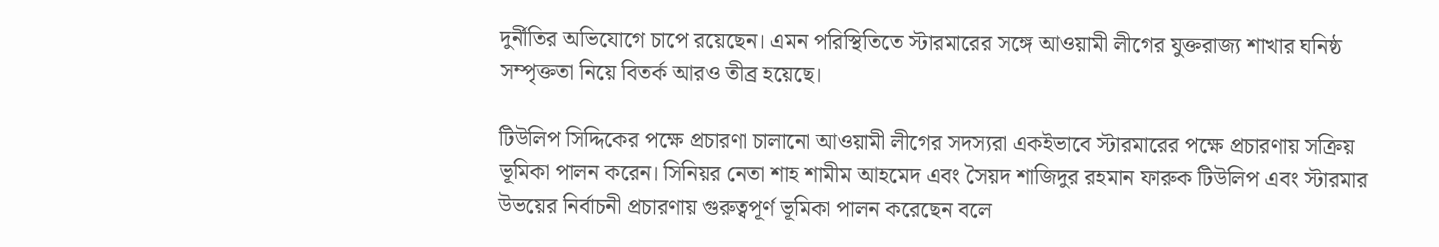দুর্নীতির অভিযোগে চাপে রয়েছেন। এমন পরিস্থিতিতে স্টারমারের সঙ্গে আওয়ামী লীগের যুক্তরাজ্য শাখার ঘনিষ্ঠ সম্পৃক্ততা নিয়ে বিতর্ক আরও তীব্র হয়েছে।

টিউলিপ সিদ্দিকের পক্ষে প্রচারণা চালানো আওয়ামী লীগের সদস্যরা একইভাবে স্টারমারের পক্ষে প্রচারণায় সক্রিয় ভূমিকা পালন করেন। সিনিয়র নেতা শাহ শামীম আহমেদ এবং সৈয়দ শাজিদুর রহমান ফারুক টিউলিপ এবং স্টারমার উভয়ের নির্বাচনী প্রচারণায় গুরুত্বপূর্ণ ভূমিকা পালন করেছেন বলে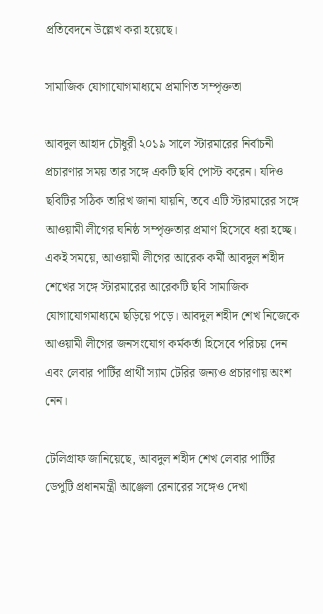প্রতিবেদনে উল্লেখ করা হয়েছে।

সামাজিক যোগাযোগমাধ্যমে প্রমাণিত সম্পৃক্ততা

আবদুল আহাদ চৌধুরী ২০১৯ সালে স্টারমারের নির্বাচনী প্রচারণার সময় তার সঙ্গে একটি ছবি পোস্ট করেন। যদিও ছবিটির সঠিক তারিখ জানা যায়নি, তবে এটি স্টারমারের সঙ্গে আওয়ামী লীগের ঘনিষ্ঠ সম্পৃক্ততার প্রমাণ হিসেবে ধরা হচ্ছে। একই সময়ে, আওয়ামী লীগের আরেক কর্মী আবদুল শহীদ শেখের সঙ্গে স্টারমারের আরেকটি ছবি সামাজিক যোগাযোগমাধ্যমে ছড়িয়ে পড়ে। আবদুল শহীদ শেখ নিজেকে আওয়ামী লীগের জনসংযোগ কর্মকর্তা হিসেবে পরিচয় দেন এবং লেবার পার্টির প্রার্থী স্যাম টেরির জন্যও প্রচারণায় অংশ নেন।

টেলিগ্রাফ জানিয়েছে, আবদুল শহীদ শেখ লেবার পার্টির ডেপুটি প্রধানমন্ত্রী আঞ্জেলা রেনারের সঙ্গেও দেখা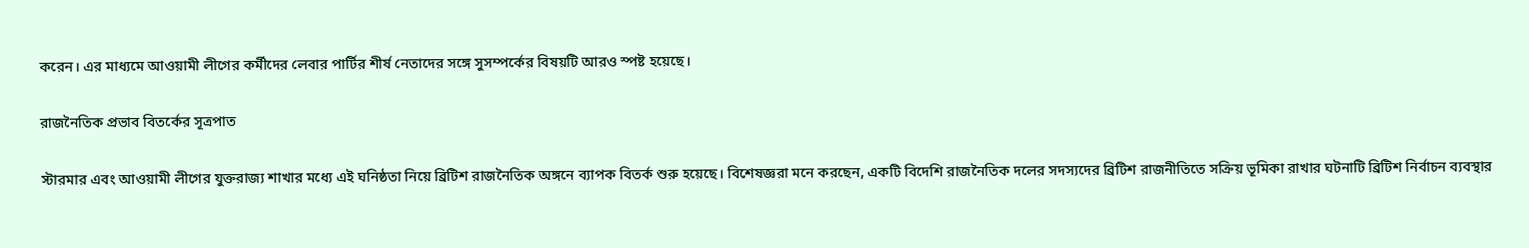করেন। এর মাধ্যমে আওয়ামী লীগের কর্মীদের লেবার পার্টির শীর্ষ নেতাদের সঙ্গে সুসম্পর্কের বিষয়টি আরও স্পষ্ট হয়েছে।

রাজনৈতিক প্রভাব বিতর্কের সূত্রপাত

স্টারমার এবং আওয়ামী লীগের যুক্তরাজ্য শাখার মধ্যে এই ঘনিষ্ঠতা নিয়ে ব্রিটিশ রাজনৈতিক অঙ্গনে ব্যাপক বিতর্ক শুরু হয়েছে। বিশেষজ্ঞরা মনে করছেন, একটি বিদেশি রাজনৈতিক দলের সদস্যদের ব্রিটিশ রাজনীতিতে সক্রিয় ভূমিকা রাখার ঘটনাটি ব্রিটিশ নির্বাচন ব্যবস্থার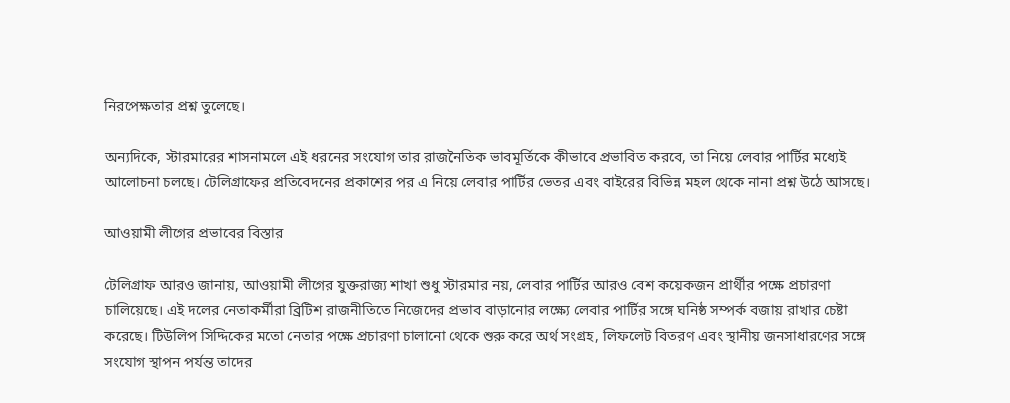নিরপেক্ষতার প্রশ্ন তুলেছে।

অন্যদিকে, স্টারমারের শাসনামলে এই ধরনের সংযোগ তার রাজনৈতিক ভাবমূর্তিকে কীভাবে প্রভাবিত করবে, তা নিয়ে লেবার পার্টির মধ্যেই আলোচনা চলছে। টেলিগ্রাফের প্রতিবেদনের প্রকাশের পর এ নিয়ে লেবার পার্টির ভেতর এবং বাইরের বিভিন্ন মহল থেকে নানা প্রশ্ন উঠে আসছে।

আওয়ামী লীগের প্রভাবের বিস্তার

টেলিগ্রাফ আরও জানায়, আওয়ামী লীগের যুক্তরাজ্য শাখা শুধু স্টারমার নয়, লেবার পার্টির আরও বেশ কয়েকজন প্রার্থীর পক্ষে প্রচারণা চালিয়েছে। এই দলের নেতাকর্মীরা ব্রিটিশ রাজনীতিতে নিজেদের প্রভাব বাড়ানোর লক্ষ্যে লেবার পার্টির সঙ্গে ঘনিষ্ঠ সম্পর্ক বজায় রাখার চেষ্টা করেছে। টিউলিপ সিদ্দিকের মতো নেতার পক্ষে প্রচারণা চালানো থেকে শুরু করে অর্থ সংগ্রহ, লিফলেট বিতরণ এবং স্থানীয় জনসাধারণের সঙ্গে সংযোগ স্থাপন পর্যন্ত তাদের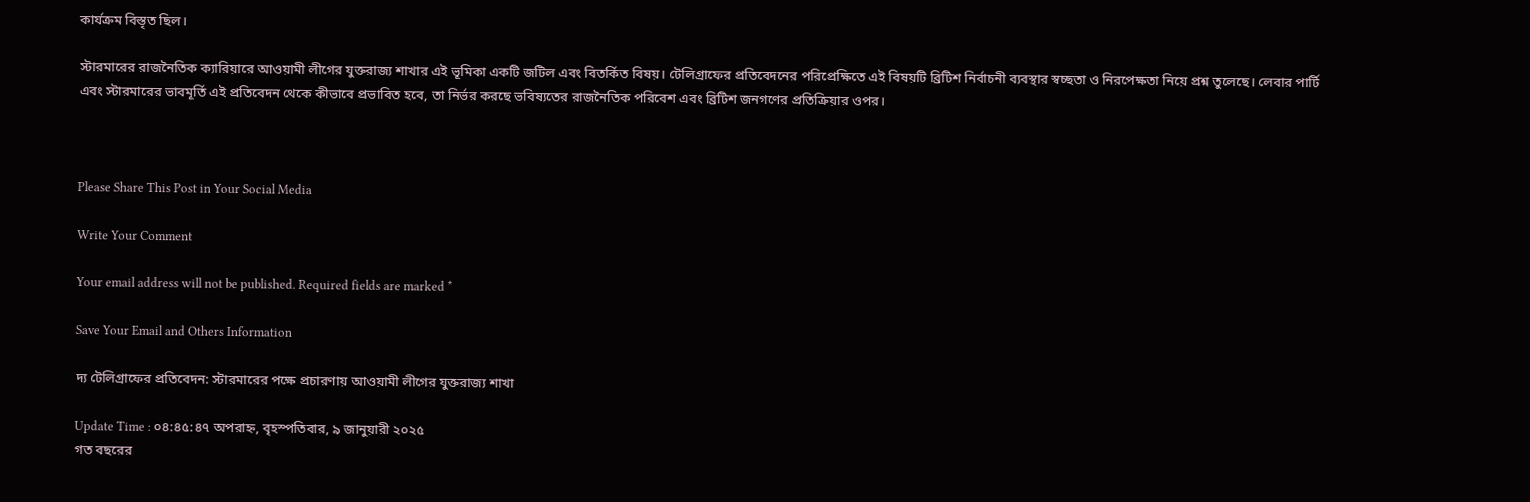কার্যক্রম বিস্তৃত ছিল।

স্টারমারের রাজনৈতিক ক্যারিয়ারে আওয়ামী লীগের যুক্তরাজ্য শাখার এই ভূমিকা একটি জটিল এবং বিতর্কিত বিষয়। টেলিগ্রাফের প্রতিবেদনের পরিপ্রেক্ষিতে এই বিষয়টি ব্রিটিশ নির্বাচনী ব্যবস্থার স্বচ্ছতা ও নিরপেক্ষতা নিয়ে প্রশ্ন তুলেছে। লেবার পার্টি এবং স্টারমারের ভাবমূর্তি এই প্রতিবেদন থেকে কীভাবে প্রভাবিত হবে, তা নির্ভর করছে ভবিষ্যতের রাজনৈতিক পরিবেশ এবং ব্রিটিশ জনগণের প্রতিক্রিয়ার ওপর।



Please Share This Post in Your Social Media

Write Your Comment

Your email address will not be published. Required fields are marked *

Save Your Email and Others Information

দ্য টেলিগ্রাফের প্রতিবেদন: স্টারমারের পক্ষে প্রচারণায় আওয়ামী লীগের যুক্তরাজ্য শাখা

Update Time : ০৪:৪৫:৪৭ অপরাহ্ন, বৃহস্পতিবার, ৯ জানুয়ারী ২০২৫
গত বছরের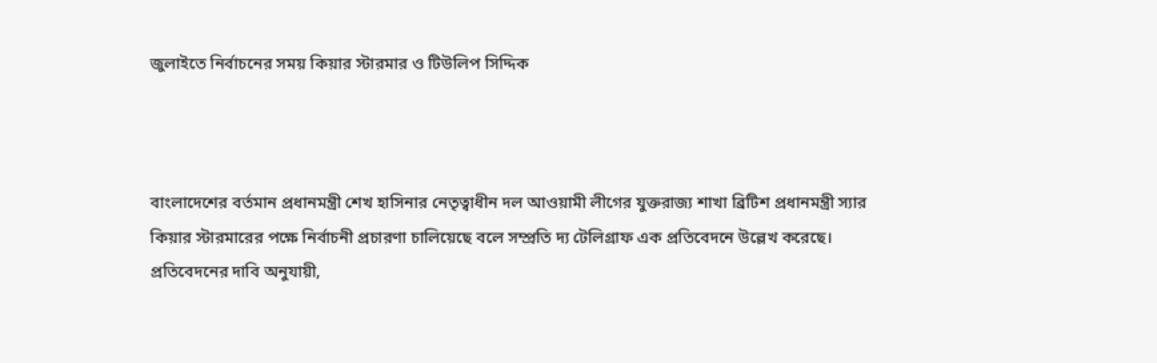জুলাইতে নির্বাচনের সময় কিয়ার স্টারমার ও টিউলিপ সিদ্দিক



বাংলাদেশের বর্তমান প্রধানমন্ত্রী শেখ হাসিনার নেতৃত্বাধীন দল আওয়ামী লীগের যুক্তরাজ্য শাখা ব্রিটিশ প্রধানমন্ত্রী স্যার কিয়ার স্টারমারের পক্ষে নির্বাচনী প্রচারণা চালিয়েছে বলে সম্প্রতি দ্য টেলিগ্রাফ এক প্রতিবেদনে উল্লেখ করেছে। প্রতিবেদনের দাবি অনুযায়ী,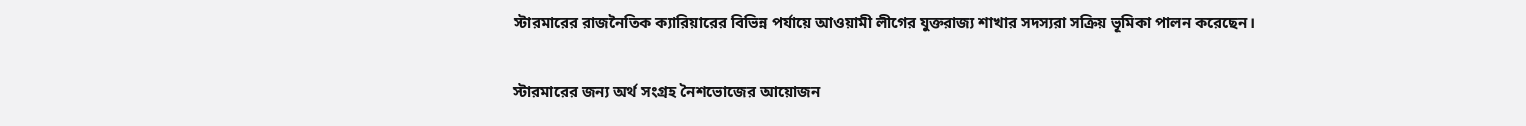স্টারমারের রাজনৈতিক ক্যারিয়ারের বিভিন্ন পর্যায়ে আওয়ামী লীগের যুক্তরাজ্য শাখার সদস্যরা সক্রিয় ভূমিকা পালন করেছেন।

স্টারমারের জন্য অর্থ সংগ্রহ নৈশভোজের আয়োজন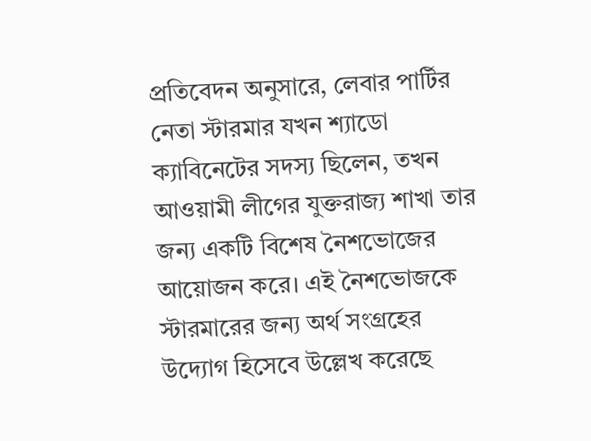প্রতিবেদন অনুসারে, লেবার পার্টির নেতা স্টারমার যখন শ্যাডো ক্যাবিনেটের সদস্য ছিলেন, তখন আওয়ামী লীগের যুক্তরাজ্য শাখা তার জন্য একটি বিশেষ নৈশভোজের আয়োজন করে। এই নৈশভোজকে স্টারমারের জন্য অর্থ সংগ্রহের উদ্যোগ হিসেবে উল্লেখ করেছে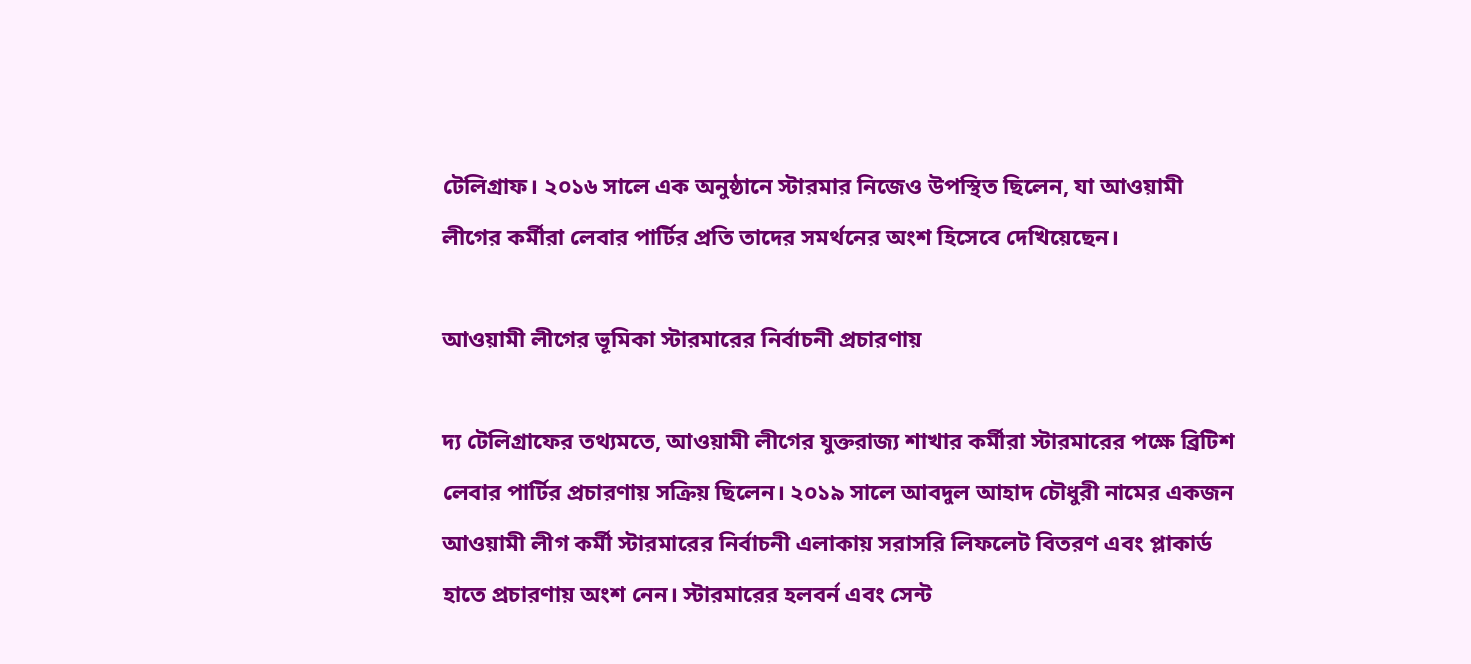টেলিগ্রাফ। ২০১৬ সালে এক অনুষ্ঠানে স্টারমার নিজেও উপস্থিত ছিলেন, যা আওয়ামী লীগের কর্মীরা লেবার পার্টির প্রতি তাদের সমর্থনের অংশ হিসেবে দেখিয়েছেন।

আওয়ামী লীগের ভূমিকা স্টারমারের নির্বাচনী প্রচারণায়

দ্য টেলিগ্রাফের তথ্যমতে, আওয়ামী লীগের যুক্তরাজ্য শাখার কর্মীরা স্টারমারের পক্ষে ব্রিটিশ লেবার পার্টির প্রচারণায় সক্রিয় ছিলেন। ২০১৯ সালে আবদুল আহাদ চৌধুরী নামের একজন আওয়ামী লীগ কর্মী স্টারমারের নির্বাচনী এলাকায় সরাসরি লিফলেট বিতরণ এবং প্লাকার্ড হাতে প্রচারণায় অংশ নেন। স্টারমারের হলবর্ন এবং সেন্ট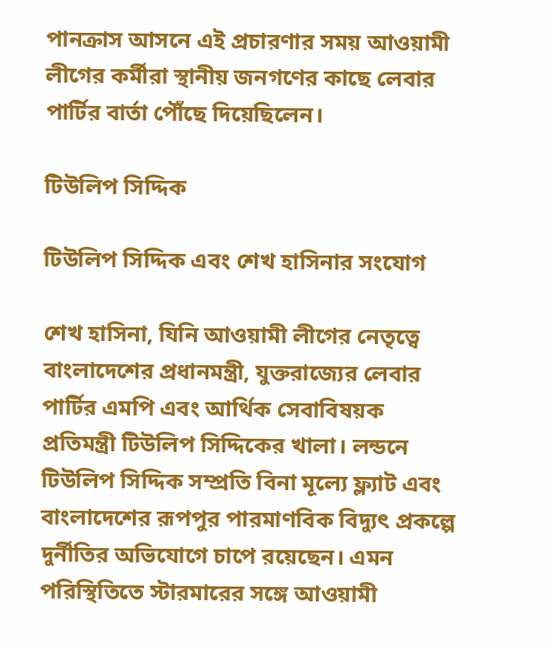পানক্রাস আসনে এই প্রচারণার সময় আওয়ামী লীগের কর্মীরা স্থানীয় জনগণের কাছে লেবার পার্টির বার্তা পৌঁছে দিয়েছিলেন।

টিউলিপ সিদ্দিক

টিউলিপ সিদ্দিক এবং শেখ হাসিনার সংযোগ

শেখ হাসিনা, যিনি আওয়ামী লীগের নেতৃত্বে বাংলাদেশের প্রধানমন্ত্রী, যুক্তরাজ্যের লেবার পার্টির এমপি এবং আর্থিক সেবাবিষয়ক প্রতিমন্ত্রী টিউলিপ সিদ্দিকের খালা। লন্ডনে টিউলিপ সিদ্দিক সম্প্রতি বিনা মূল্যে ফ্ল্যাট এবং বাংলাদেশের রূপপুর পারমাণবিক বিদ্যুৎ প্রকল্পে দুর্নীতির অভিযোগে চাপে রয়েছেন। এমন পরিস্থিতিতে স্টারমারের সঙ্গে আওয়ামী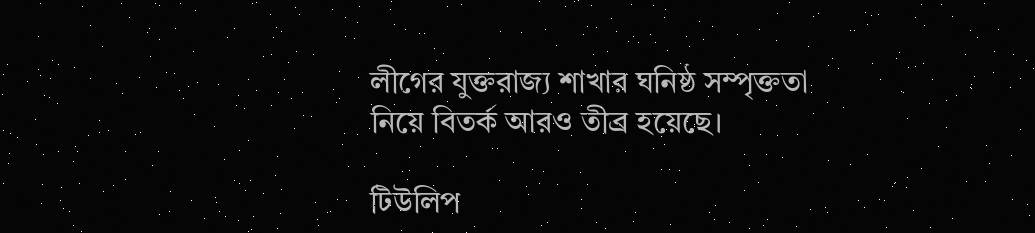লীগের যুক্তরাজ্য শাখার ঘনিষ্ঠ সম্পৃক্ততা নিয়ে বিতর্ক আরও তীব্র হয়েছে।

টিউলিপ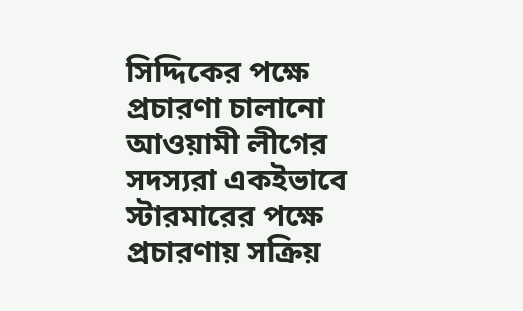সিদ্দিকের পক্ষে প্রচারণা চালানো আওয়ামী লীগের সদস্যরা একইভাবে স্টারমারের পক্ষে প্রচারণায় সক্রিয়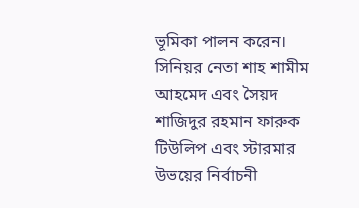ভূমিকা পালন করেন। সিনিয়র নেতা শাহ শামীম আহমেদ এবং সৈয়দ শাজিদুর রহমান ফারুক টিউলিপ এবং স্টারমার উভয়ের নির্বাচনী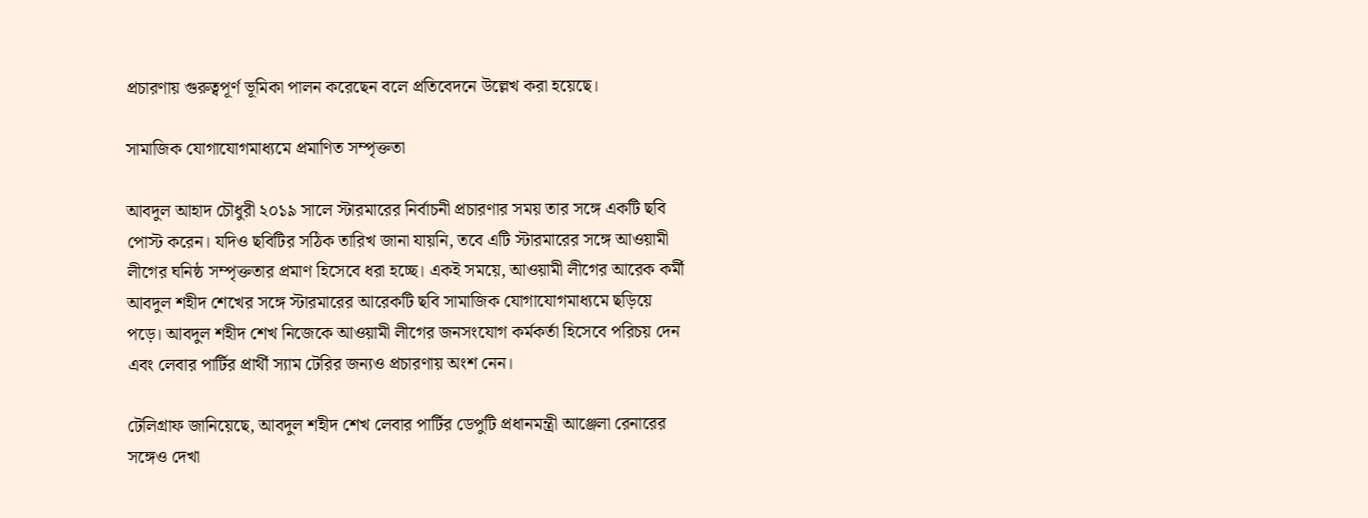প্রচারণায় গুরুত্বপূর্ণ ভূমিকা পালন করেছেন বলে প্রতিবেদনে উল্লেখ করা হয়েছে।

সামাজিক যোগাযোগমাধ্যমে প্রমাণিত সম্পৃক্ততা

আবদুল আহাদ চৌধুরী ২০১৯ সালে স্টারমারের নির্বাচনী প্রচারণার সময় তার সঙ্গে একটি ছবি পোস্ট করেন। যদিও ছবিটির সঠিক তারিখ জানা যায়নি, তবে এটি স্টারমারের সঙ্গে আওয়ামী লীগের ঘনিষ্ঠ সম্পৃক্ততার প্রমাণ হিসেবে ধরা হচ্ছে। একই সময়ে, আওয়ামী লীগের আরেক কর্মী আবদুল শহীদ শেখের সঙ্গে স্টারমারের আরেকটি ছবি সামাজিক যোগাযোগমাধ্যমে ছড়িয়ে পড়ে। আবদুল শহীদ শেখ নিজেকে আওয়ামী লীগের জনসংযোগ কর্মকর্তা হিসেবে পরিচয় দেন এবং লেবার পার্টির প্রার্থী স্যাম টেরির জন্যও প্রচারণায় অংশ নেন।

টেলিগ্রাফ জানিয়েছে, আবদুল শহীদ শেখ লেবার পার্টির ডেপুটি প্রধানমন্ত্রী আঞ্জেলা রেনারের সঙ্গেও দেখা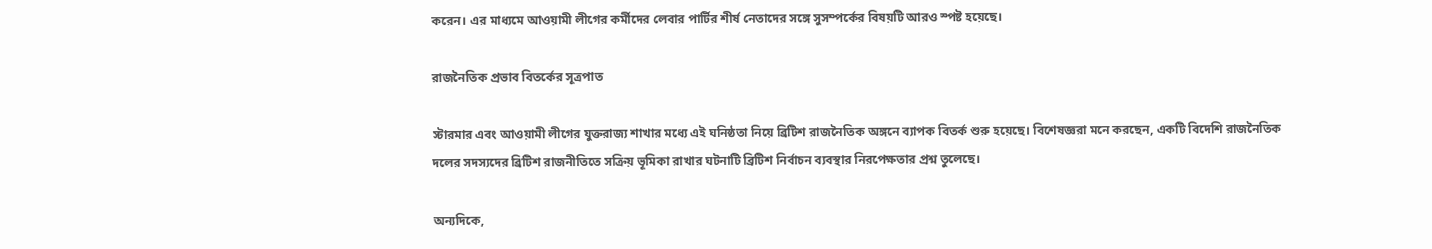করেন। এর মাধ্যমে আওয়ামী লীগের কর্মীদের লেবার পার্টির শীর্ষ নেতাদের সঙ্গে সুসম্পর্কের বিষয়টি আরও স্পষ্ট হয়েছে।

রাজনৈতিক প্রভাব বিতর্কের সূত্রপাত

স্টারমার এবং আওয়ামী লীগের যুক্তরাজ্য শাখার মধ্যে এই ঘনিষ্ঠতা নিয়ে ব্রিটিশ রাজনৈতিক অঙ্গনে ব্যাপক বিতর্ক শুরু হয়েছে। বিশেষজ্ঞরা মনে করছেন, একটি বিদেশি রাজনৈতিক দলের সদস্যদের ব্রিটিশ রাজনীতিতে সক্রিয় ভূমিকা রাখার ঘটনাটি ব্রিটিশ নির্বাচন ব্যবস্থার নিরপেক্ষতার প্রশ্ন তুলেছে।

অন্যদিকে,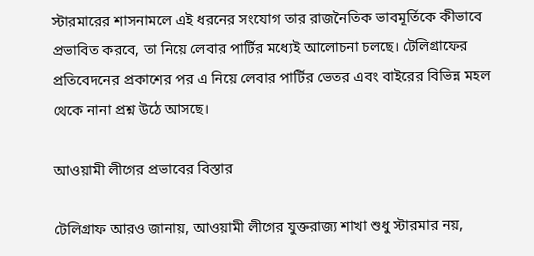স্টারমারের শাসনামলে এই ধরনের সংযোগ তার রাজনৈতিক ভাবমূর্তিকে কীভাবে প্রভাবিত করবে, তা নিয়ে লেবার পার্টির মধ্যেই আলোচনা চলছে। টেলিগ্রাফের প্রতিবেদনের প্রকাশের পর এ নিয়ে লেবার পার্টির ভেতর এবং বাইরের বিভিন্ন মহল থেকে নানা প্রশ্ন উঠে আসছে।

আওয়ামী লীগের প্রভাবের বিস্তার

টেলিগ্রাফ আরও জানায়, আওয়ামী লীগের যুক্তরাজ্য শাখা শুধু স্টারমার নয়,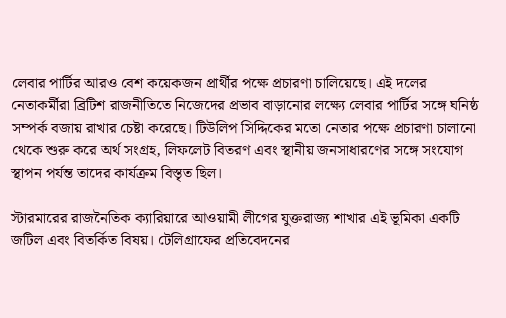লেবার পার্টির আরও বেশ কয়েকজন প্রার্থীর পক্ষে প্রচারণা চালিয়েছে। এই দলের নেতাকর্মীরা ব্রিটিশ রাজনীতিতে নিজেদের প্রভাব বাড়ানোর লক্ষ্যে লেবার পার্টির সঙ্গে ঘনিষ্ঠ সম্পর্ক বজায় রাখার চেষ্টা করেছে। টিউলিপ সিদ্দিকের মতো নেতার পক্ষে প্রচারণা চালানো থেকে শুরু করে অর্থ সংগ্রহ, লিফলেট বিতরণ এবং স্থানীয় জনসাধারণের সঙ্গে সংযোগ স্থাপন পর্যন্ত তাদের কার্যক্রম বিস্তৃত ছিল।

স্টারমারের রাজনৈতিক ক্যারিয়ারে আওয়ামী লীগের যুক্তরাজ্য শাখার এই ভূমিকা একটি জটিল এবং বিতর্কিত বিষয়। টেলিগ্রাফের প্রতিবেদনের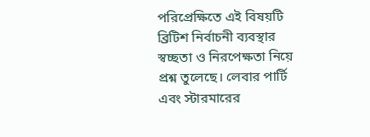পরিপ্রেক্ষিতে এই বিষয়টি ব্রিটিশ নির্বাচনী ব্যবস্থার স্বচ্ছতা ও নিরপেক্ষতা নিয়ে প্রশ্ন তুলেছে। লেবার পার্টি এবং স্টারমারের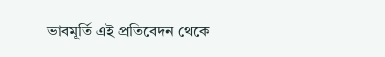ভাবমূর্তি এই প্রতিবেদন থেকে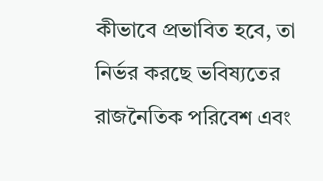কীভাবে প্রভাবিত হবে, তা নির্ভর করছে ভবিষ্যতের রাজনৈতিক পরিবেশ এবং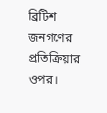ব্রিটিশ জনগণের প্রতিক্রিয়ার ওপর।